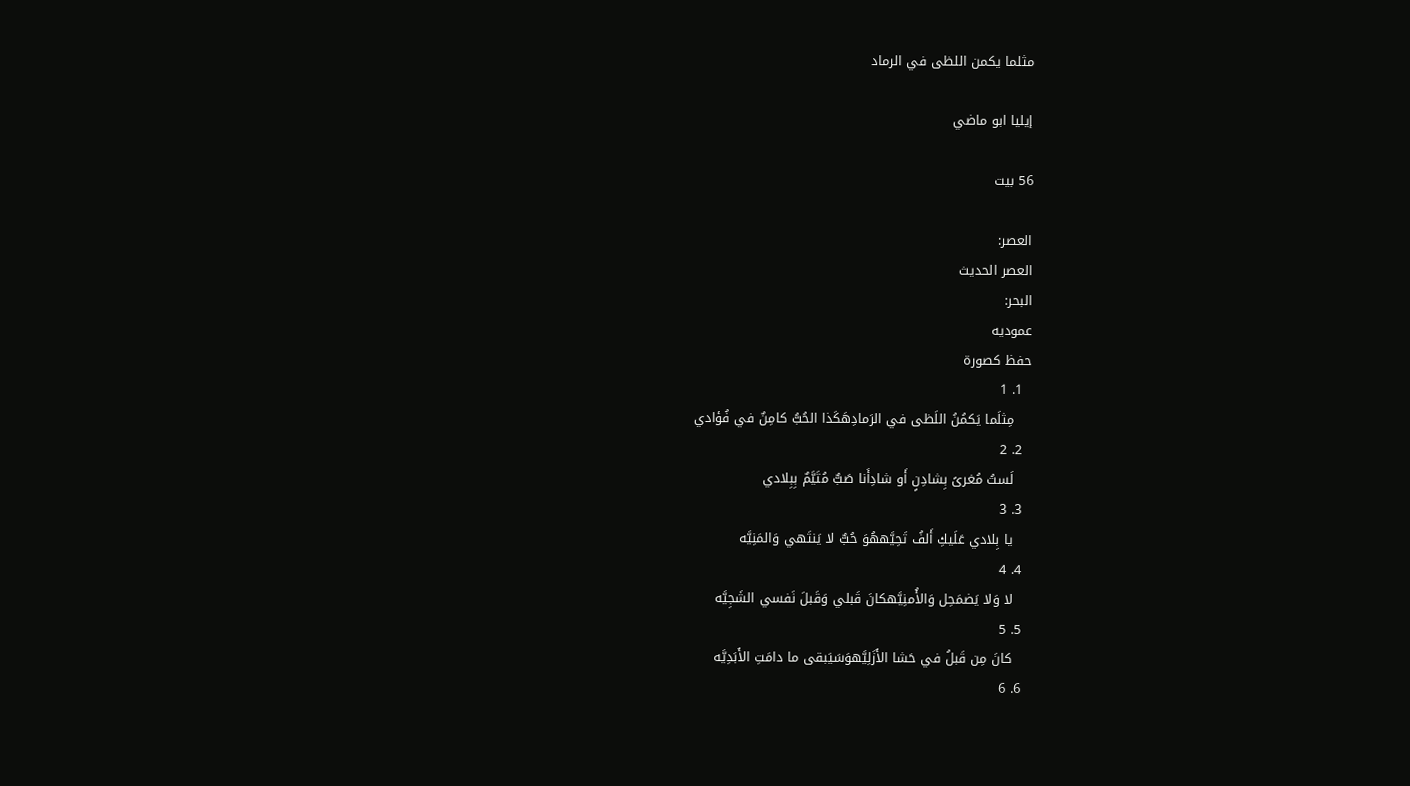مثلما يكمن اللظى في الرماد

إيليا ابو ماضي

56 بيت

العصر:
العصر الحديث
البحر:
عموديه
حفظ كصورة
  1. 1
    مِثلَما يَكمُنُ اللَظى في الرَمادِهَكَذا الحُبُّ كامِنٌ في فُؤادي
  2. 2
    لَستُ مُغرىً بِشادِنٍ أَو شادِأَنا صَبٌّ مُتَيَّمٌ بِبِلادي
  3. 3
    يا بِلادي عَلَيكِ أَلفُ تَحِيَّههُوَ حُبٌّ لا يَنتَهي وَالمَنِيَّه
  4. 4
    لا وَلا يَضمَحِل وَالأُمنِيَّهكانَ قَبلي وَقَبلَ نَفسي الشَجِيَّه
  5. 5
    كانَ مِن قَبلُ في حَشا الأَزَلِيَّهوَسَيَبقى ما دامَتِ الأَبَدِيَّه
  6. 6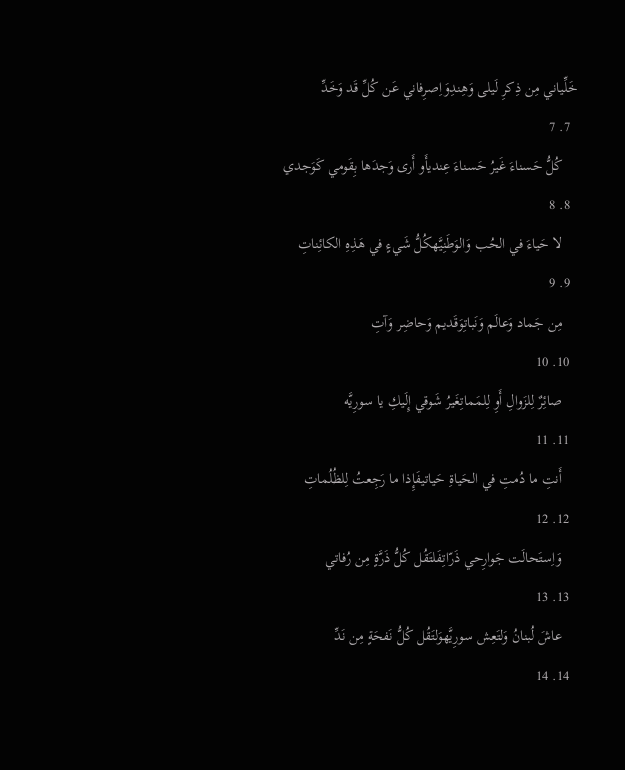خَلِّياني مِن ذِكرِ لَيلى وَهِندِوَاِصرِفاني عَن كُلِّ قَد وَخَدِّ
  7. 7
    كُلُّ حَسناءَ غَيرُ حَسناءَ عِنديأَو أَرى وَجدَها بِقَومي كَوَجدي
  8. 8
    لا حَياءَ في الحُب وَالوَطَنِيَّهكُلُّ شَيءٍ في هَذِهِ الكائِناتِ
  9. 9
    مِن جَماد وَعالَم وَنَباتِوَقَديم وَحاضِر وَآتِ
  10. 10
    صائِرٌ لِلزَوالِ أَوِ لِلمَماتِغَيرُ شَوقي إِلَيكِ يا سورِيَّه
  11. 11
    أَنتِ ما دُمتِ في الحَياةِ حَياتيفَإِذا ما رَجِعتُ لِلظُلُماتِ
  12. 12
    وَاِستَحالَت جَوارِحي ذَرّاتِفَلتَقُل كُلُّ ذَرَّةٍ مِن رُفاتي
  13. 13
    عاشَ لُبنانُ وَلتَعِش سورِيَّهوَلتَقُل كُلُّ نَفحَةٍ مِن نَدِّ
  14. 14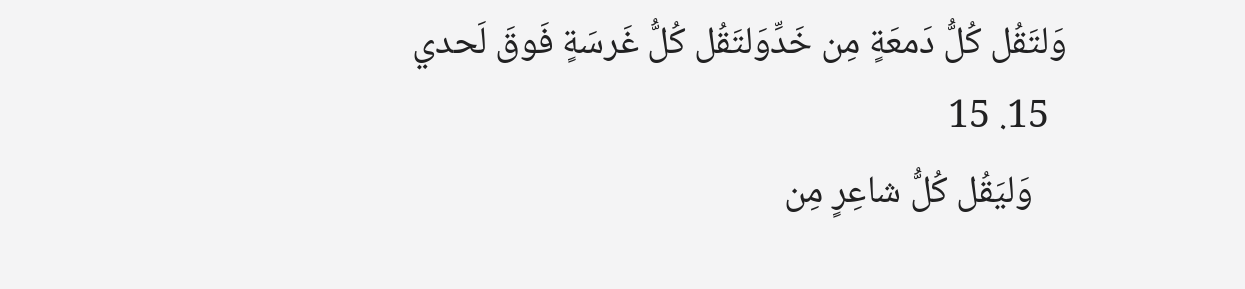وَلتَقُل كُلُّ دَمعَةٍ مِن خَدِّوَلتَقُل كُلُّ غَرسَةٍ فَوقَ لَحدي
  15. 15
    وَليَقُل كُلُّ شاعِرٍ مِن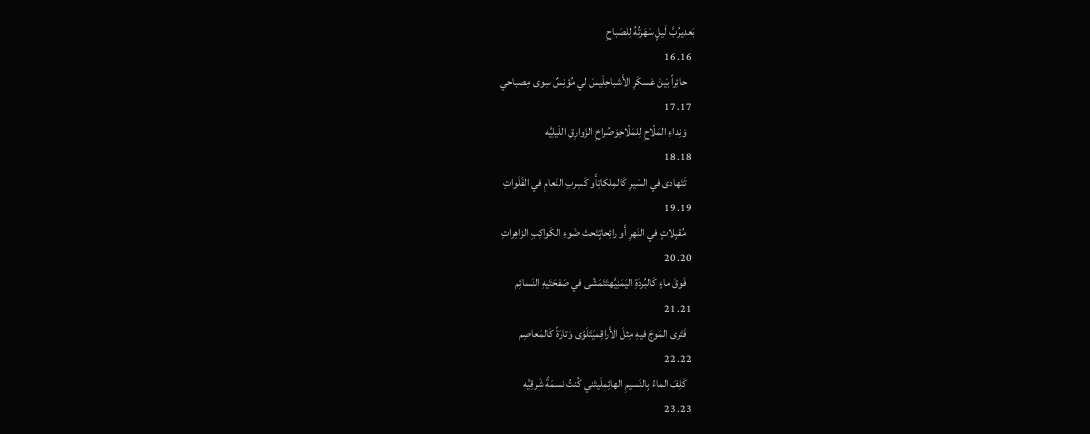بَعديرُبَّ لَيلٍ سَهَرتُهُ لِلصَباحِ
  16. 16
    حائِراً بَينَ عَسكَرِ الأَشباحِلَيسَ لي مُؤنِسٌ سِوى مِصباحي
  17. 17
    وَنِداءِ المَلّاحِ لِلمَلّاحِوَصُراخِ الزَوارِقِ اللَيلِيَّه
  18. 18
    تَتَهادى في السَيرِ كَالمِلكاتِأَو كَسِربِ النَعامِ في الفَلَواتِ
  19. 19
    مُقبِلاتٍ في النَهرِ أَو رائِحاتٍتَحتَ ضَوءِ الكَواكِبِ الزاهِراتِ
  20. 20
    فَوقَ ماءٍ كَالبُردَةِ اليَمَنِيَّهتَتَمَشّى في صَفحَتَيهِ النَسائِم
  21. 21
    فَتَرى المَوجَ فيهِ مِثلَ الأَراقِميَتَلَوّى وَتارَةً كَالمَعاصِم
  22. 22
    كَلِفَ الماءُ بِالنَسيمِ الهائِملَيتَني كُنتُ نسمَةً شَرقِيَّه
  23. 23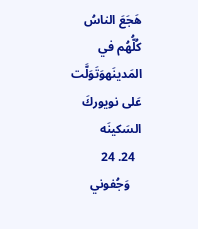هَجَعَ الناسُ كُلُّهُم في المَدينَهوَتَوَلَّت عَلى نويوركَ السَكينَه
  24. 24
    وَجُفوني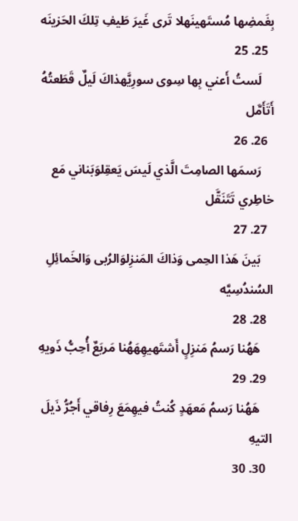بِغَمضِها مُستَهينَهلا تَرى غَيرَ طَيفِ تِلكَ الحَزينَه
  25. 25
    لَستُ أَعني بِها سِوى سورِيَّهذاكَ لَيلٌ قَطَعتُهُ أَتَأَمَّل
  26. 26
    رَسمَها الصامِتَ الَّذي لَيسَ يَعقِلوَبَناني مَع خاطِري تَتَنَقَّل
  27. 27
    بَينَ هَذا الحِمى وَذاكَ المَنزِلوَالرُبى وَالخَمائِلِ السُندُسِيَّه
  28. 28
    هَهُنا رَسمُ مَنزِلٍ أَشتَهيهِهَهُنا مَربَعٌ أُحِبُّ ذَويهِ
  29. 29
    هَهُنا رَسمُ مَعهَدٍ كُنتُ فيهِمَعَ رِفاقي أَجُرُّ ذَيلَ التيهِ
  30. 30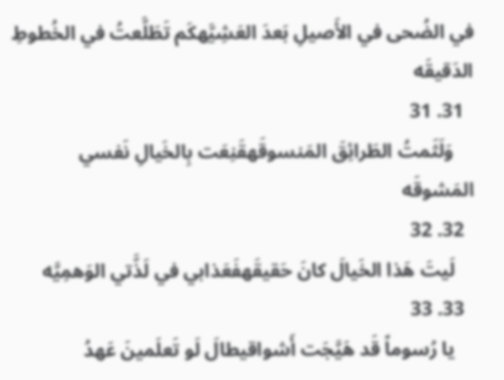في الضُحى في الأَصيلِ بَعدَ العَشِيَّهكَم تَطَلَّعتُ في الخُطوطِ الدَقيقَه
  31. 31
    وَلَثَمتُ الطَرائِقَ المَنسوقَهقَنِعَت بِالخَيالِ نَفسي المَشوقَه
  32. 32
    لَيتَ هَذا الخَيالَ كانَ حَقيقَهفَعَذابي في لَذَّتي الوَهمِيَّه
  33. 33
    يا رُسوماً قَد هَيَّجَت أَشواقيطالَ لَو تَعلَمينَ عَهدُ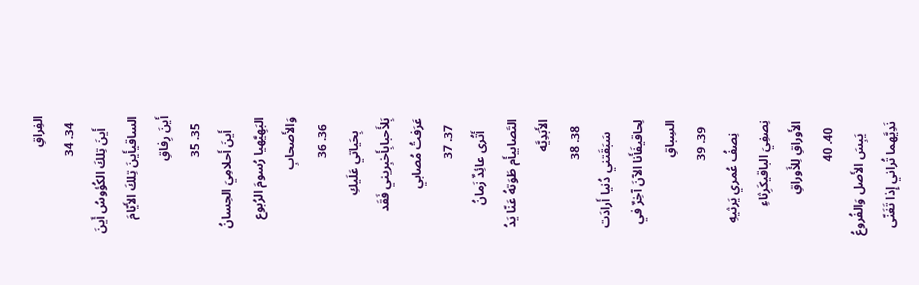الفِراقِ
  34. 34
    أَينَ تِلكَ الكُؤوسُ أَينَ الساقيأَينَ تِلكَ الأَيّامَ أَينَ رِفاقِ
  35. 35
    أَينَ أَحلامِيَ الحِسانُ البَهِيَّهيا رُسومَ الرُبوع وَالأَصحابِ
  36. 36
    بِحَياتي عَلَيكِ بَِلأَحبابِأَخبِريني فَقَد عَرَفتُ مُصابي
  37. 37
    أَتُرى عائِدٌ زَمانُ التَصابيأَم طَوَتهُ عَنّا يَدُ الأَبَدِيَّه
  38. 38
    سَبَقَتني دُنيا أَرادَت لِحاقيفَأَنا الآنَ آخِرٌ في السِباقِ
  39. 39
    نِصفُ عُمري يَرثيهِ نِصفِيَ الباقيكَرِثاءِ الأَوراقِ لِلأَوراقِ
  40. 40
    يَبِسَ الأَصل وَالفُروعُ نَدِيَّهما تُراني إِذا تَغَنّى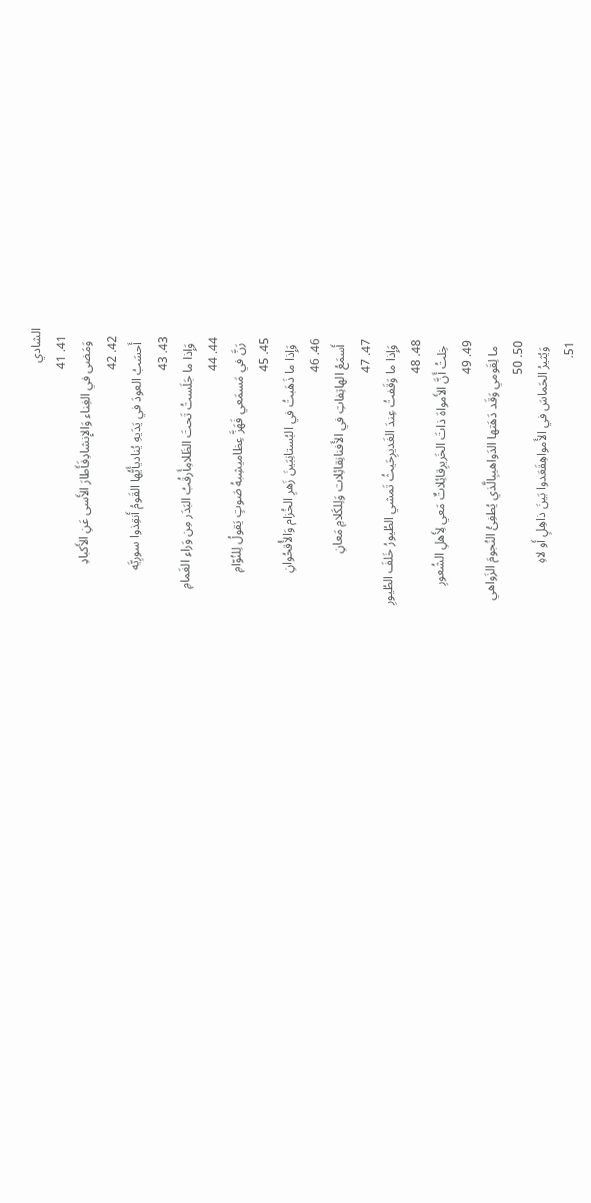الشادي
  41. 41
    وَمَضى في الغِناء وَالإِنشادِفَأَطارَ الأَسى عَنِ الأَكبادِ
  42. 42
    أَحسَبُ العودَ في يَدَيهِ يُناديأَيُّها القَومُ أَنقِذوا سورِيَّه
  43. 43
    وَإِذا ما جَلَستُ تَحتَ الظَلامِأَرقُبُ البَدَر مِن وَراءِ الغَمامِ
  44. 44
    رَنَّ في مَسمَعي فَهَزَّ عِظاميشِبهُ صَوتٍ يَقولُ لِلنُوّامِ
  45. 45
    وَإِذا ما ذَهَبتُ في البُستانِبَينَ زَهرِ الخُزام وَالأُقحُوانِ
  46. 46
    أَسمَعُ الهاتِفاتِ في الأَفنانِقائِلات وَلِلكَلامِ مَعانِ
  47. 47
    وَإِذا ما وَقَفتُ عِندَ الغَديرِحَيثُ تَمشي الطُيورُ خَلفَ الطُيورِ
  48. 48
    خِلتُ أَنَّ الأَمواهَ ذاتَ الخَريرِقائِلاتٌ مَعي لِأَهلِ الشُعورِ
  49. 49
    ما لِقَومي وَقَد دَهَتها الدَواهيبِالَّذي يُطفِئُ النُجومَ الزَواهي
  50. 50
    وَيُثيرُ الحَماسَ في الأَمواهِقَعَدوا بَينَ ذاهِلٍ أَو لاهِ
  51.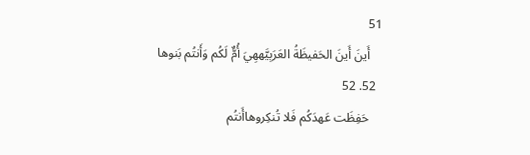51
    أَينَ أَينَ الحَفيظَةُ العَرَبِيَّههِيَ أُمٌّ لَكُم وَأَنتُم بَنوها
  52. 52
    حَفِظَت عَهدَكُم فَلا تُنكِروهاأَنتُم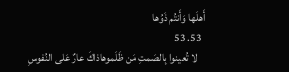أَهلَها وَأَنتُم ذَوُها
  53. 53
    لا تُعينوا بِالصَمتِ مَن ظَلَموهاذاكَ عارٌ عَلى النُفوسِ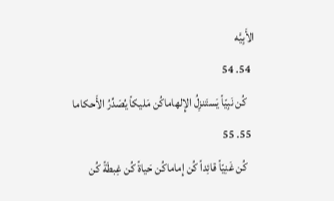الأَبِيَّه
  54. 54
    كُن نَبِيّاً يَستَنزِلُ الإِلهاماكُن مَليكاً يُصَدِّرُ الأَحكاما
  55. 55
    كُن غَنِيّاً قائِداً كُن إِماماكُن حَياةً كُن غِبطَةً كُن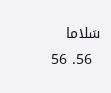سَلاما
  56. 56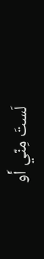لَستَ مِنّي أَو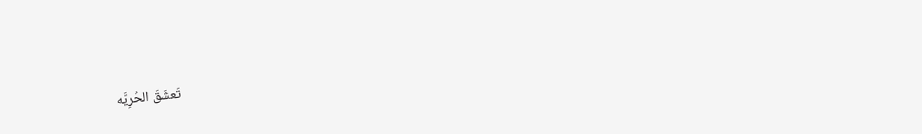تَعشَقَ الحُرِيَّه